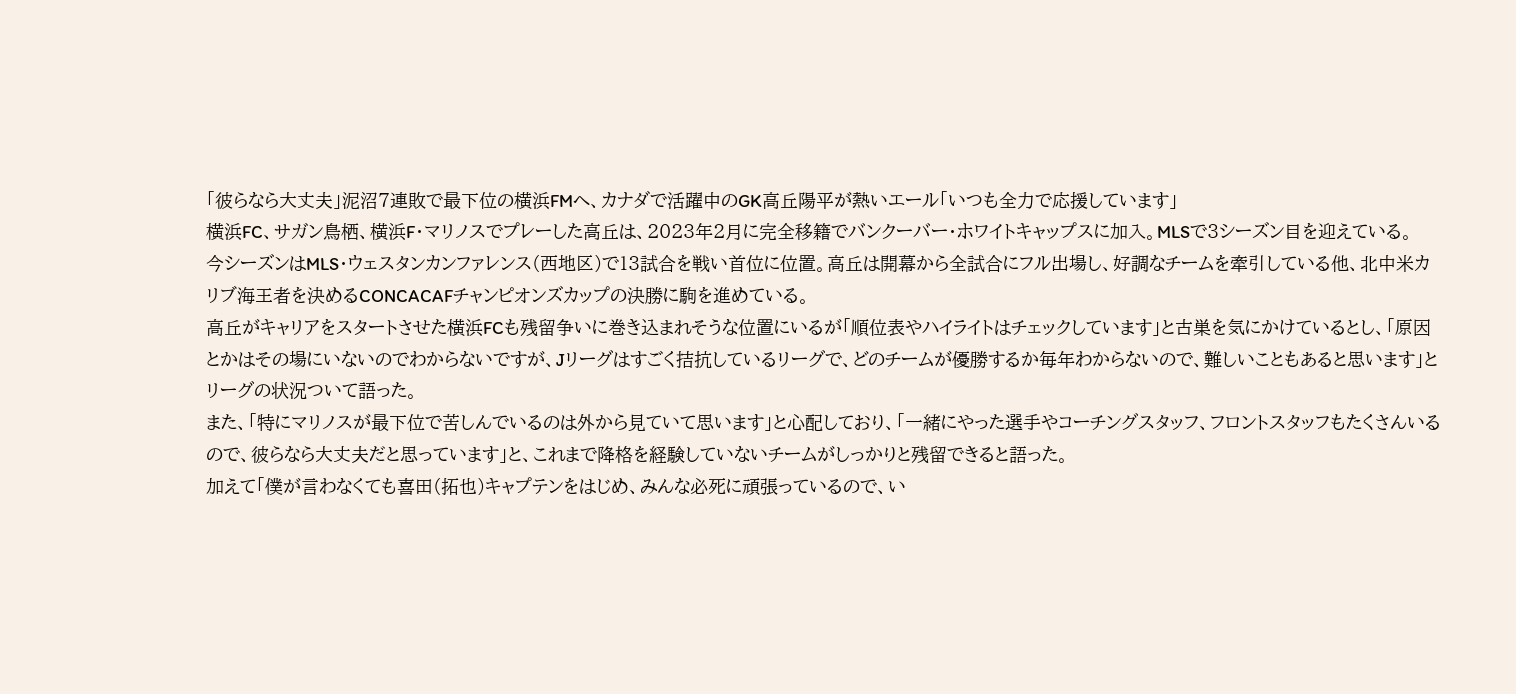「彼らなら大丈夫」泥沼7連敗で最下位の横浜FMへ、カナダで活躍中のGK高丘陽平が熱いエール「いつも全力で応援しています」
横浜FC、サガン鳥栖、横浜F・マリノスでプレーした高丘は、2023年2月に完全移籍でバンクーバー・ホワイトキャップスに加入。MLSで3シーズン目を迎えている。
今シーズンはMLS・ウェスタンカンファレンス(西地区)で13試合を戦い首位に位置。高丘は開幕から全試合にフル出場し、好調なチームを牽引している他、北中米カリブ海王者を決めるCONCACAFチャンピオンズカップの決勝に駒を進めている。
高丘がキャリアをスタートさせた横浜FCも残留争いに巻き込まれそうな位置にいるが「順位表やハイライトはチェックしています」と古巣を気にかけているとし、「原因とかはその場にいないのでわからないですが、Jリーグはすごく拮抗しているリーグで、どのチームが優勝するか毎年わからないので、難しいこともあると思います」とリーグの状況ついて語った。
また、「特にマリノスが最下位で苦しんでいるのは外から見ていて思います」と心配しており、「一緒にやった選手やコーチングスタッフ、フロントスタッフもたくさんいるので、彼らなら大丈夫だと思っています」と、これまで降格を経験していないチームがしっかりと残留できると語った。
加えて「僕が言わなくても喜田(拓也)キャプテンをはじめ、みんな必死に頑張っているので、い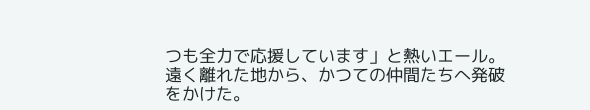つも全力で応援しています」と熱いエール。遠く離れた地から、かつての仲間たちへ発破をかけた。